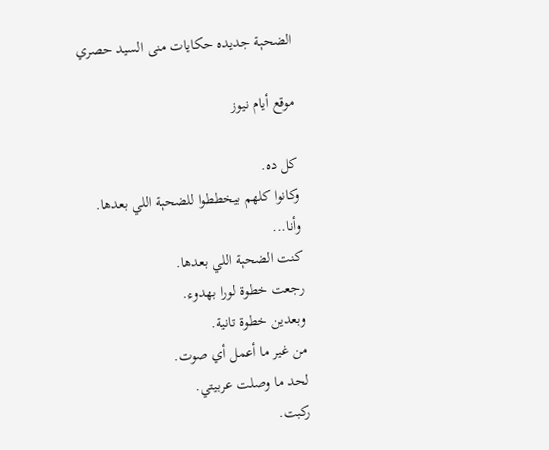الضحېة جديده حكايات منى السيد حصري

موقع أيام نيوز

كل ده.
وكانوا كلهم بيخططوا للضحېة اللي بعدها.
وأنا...
كنت الضحېة اللي بعدها.
رجعت خطوة لورا بهدوء.
وبعدين خطوة تانية.
من غير ما أعمل أي صوت.
لحد ما وصلت عربيتي.
ركبت.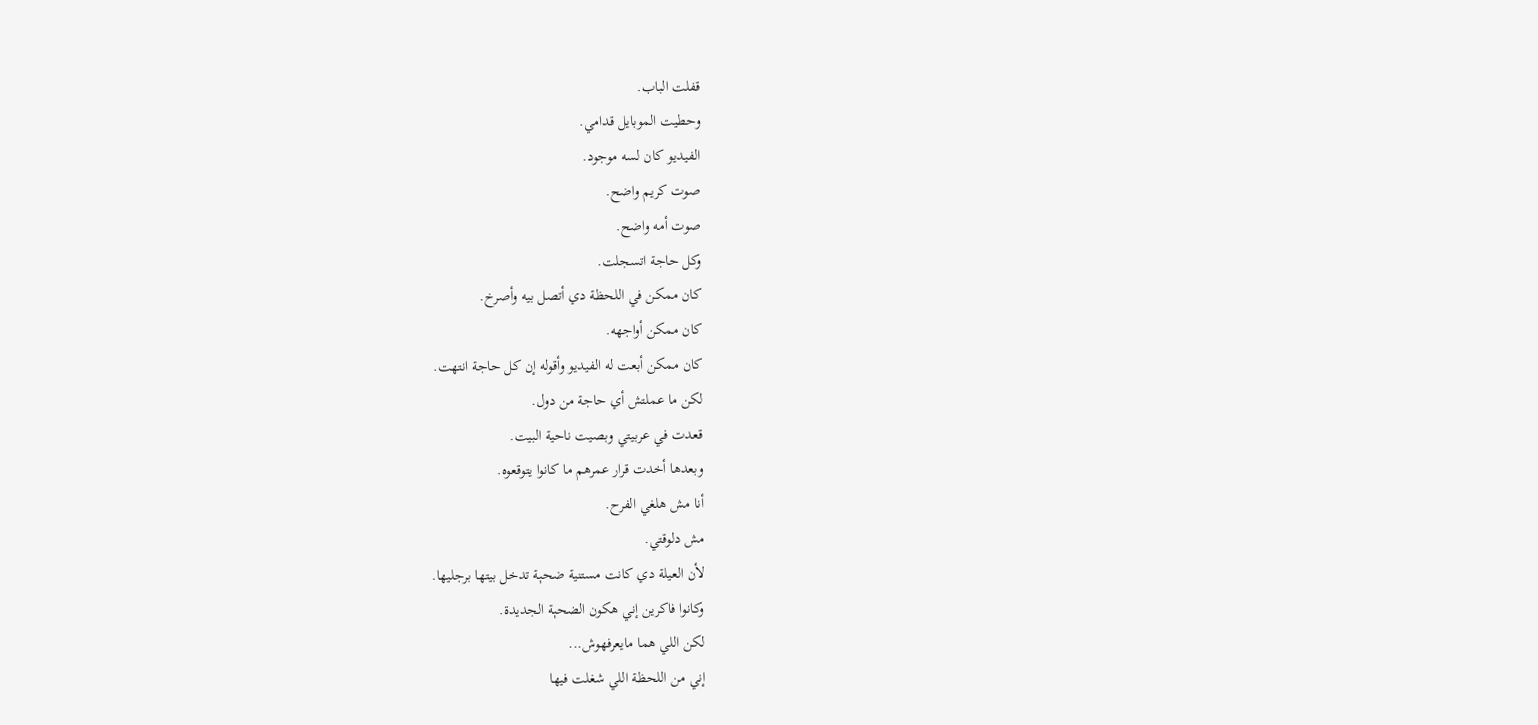قفلت الباب.
وحطيت الموبايل قدامي.
الفيديو كان لسه موجود.
صوت كريم واضح.
صوت أمه واضح.
وكل حاجة اتسجلت.
كان ممكن في اللحظة دي أتصل بيه وأصرخ.
كان ممكن أواجهه.
كان ممكن أبعت له الفيديو وأقوله إن كل حاجة انتهت.
لكن ما عملتش أي حاجة من دول.
قعدت في عربيتي وبصيت ناحية البيت.
وبعدها أخدت قرار عمرهم ما كانوا يتوقعوه.
أنا مش هلغي الفرح.
مش دلوقتي.
لأن العيلة دي كانت مستنية ضحېة تدخل بيتها برجليها.
وكانوا فاكرين إني هكون الضحېة الجديدة.
لكن اللي هما مايعرفهوش...
إني من اللحظة اللي شغلت فيها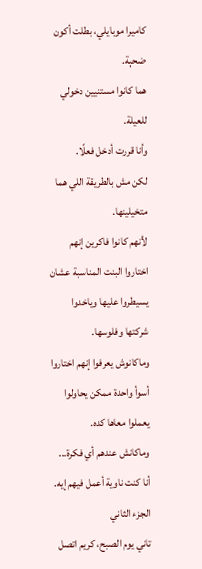كاميرا موبايلي، بطلت أكون ضحېة.
هما كانوا مستنيين دخولي للعيلة.
وأنا قررت أدخل فعلًا.
لكن مش بالطريقة اللي هما متخيلينها.
لأنهم كانوا فاكرين إنهم اختاروا البنت المناسبة عشان يسيطروا عليها وياخدوا شركتها وفلوسها.
وماكانوش يعرفوا إنهم اختاروا أسوأ واحدة ممكن يحاولوا يعملوا معاها كده.
وماكانش عندهم أي فكرة...
أنا كنت ناوية أعمل فيهم إيه.
الجزء الثاني
تاني يوم الصبح، كريم اتصل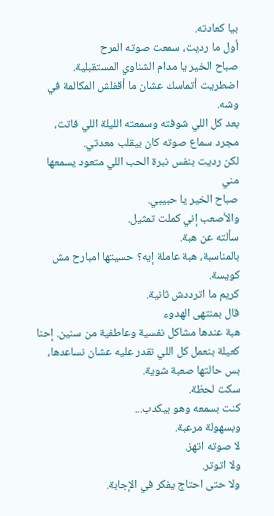بيا كعادته.
أول ما رديت، سمعت صوته المرح
صباح الخير يا مدام الشناوي المستقبلية.
اضطريت أتماسك عشان ما أقفلش المكالمة في وشه.
بعد كل اللي شوفته وسمعته الليلة اللي فاتت، مجرد سماع صوته كان بيقلب معدتي.
لكن رديت بنفس نبرة الحب اللي متعود يسمعها مني
صباح الخير يا حبيبي.
والأصعب إني كملت تمثيل.
سألته عن هبة.
بالمناسبة، هبة عاملة إيه؟ حسيتها امبارح مش كويسة.
كريم ما اترددش ثانية.
قال بمنتهى الهدوء
هبة عندها مشاكل نفسية وعاطفية من سنين. إحنا كعيلة بنعمل كل اللي نقدر عليه عشان نساعدها، بس حالتها صعبة شوية.
سكت لحظة.
كنت بسمعه وهو بيكدب...
وبسهولة مرعبة.
لا صوته اتهز.
ولا اتوتر.
ولا حتى احتاج يفكر في الإجابة.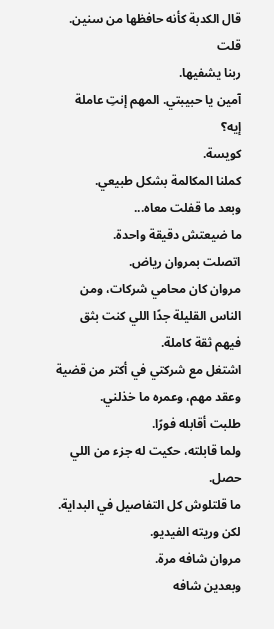قال الكدبة كأنه حافظها من سنين.
قلت
ربنا يشفيها.
آمين يا حبيبتي. المهم إنتِ عاملة إيه؟
كويسة.
كملنا المكالمة بشكل طبيعي.
وبعد ما قفلت معاه...
ما ضيعتش دقيقة واحدة.
اتصلت بمروان رياض.
مروان كان محامي شركات، ومن الناس القليلة جدًا اللي كنت بثق فيهم ثقة كاملة.
اشتغل مع شركتي في أكتر من قضية وعقد مهم، وعمره ما خذلني.
طلبت أقابله فورًا.
ولما قابلته، حكيت له جزء من اللي حصل.
ما قلتلوش كل التفاصيل في البداية.
لكن وريته الفيديو.
مروان شافه مرة.
وبعدين شافه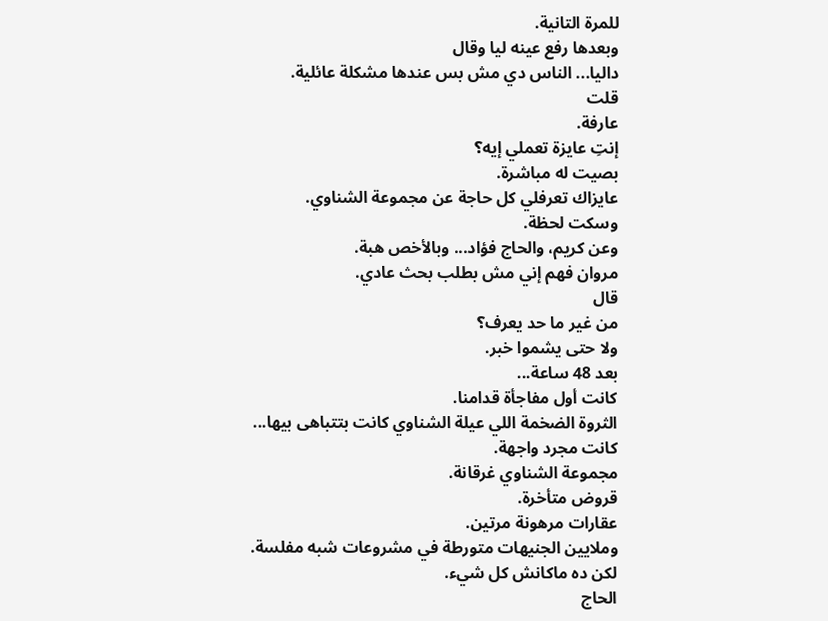للمرة التانية.
وبعدها رفع عينه ليا وقال
داليا... الناس دي مش بس عندها مشكلة عائلية.
قلت
عارفة.
إنتِ عايزة تعملي إيه؟
بصيت له مباشرة.
عايزاك تعرفلي كل حاجة عن مجموعة الشناوي.
وسكت لحظة.
وعن كريم، والحاج فؤاد... وبالأخص هبة.
مروان فهم إني مش بطلب بحث عادي.
قال
من غير ما حد يعرف؟
ولا حتى يشموا خبر.
بعد 48 ساعة...
كانت أول مفاجأة قدامنا.
الثروة الضخمة اللي عيلة الشناوي كانت بتتباهى بيها...
كانت مجرد واجهة.
مجموعة الشناوي غرقانة.
قروض متأخرة.
عقارات مرهونة مرتين.
وملايين الجنيهات متورطة في مشروعات شبه مفلسة.
لكن ده ماكانش كل شيء.
الحاج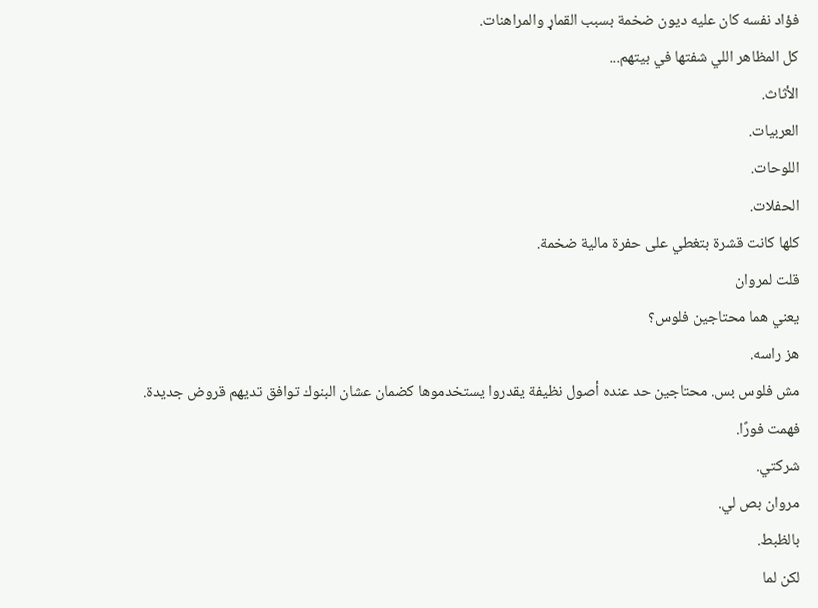فؤاد نفسه كان عليه ديون ضخمة بسبب القماړ والمراهنات.
كل المظاهر اللي شفتها في بيتهم...
الأثاث.
العربيات.
اللوحات.
الحفلات.
كلها كانت قشرة بتغطي على حفرة مالية ضخمة.
قلت لمروان
يعني هما محتاجين فلوس؟
هز راسه.
مش فلوس بس. محتاجين حد عنده أصول نظيفة يقدروا يستخدموها كضمان عشان البنوك توافق تديهم قروض جديدة.
فهمت فورًا.
شركتي.
مروان بص لي.
بالظبط.
لكن لما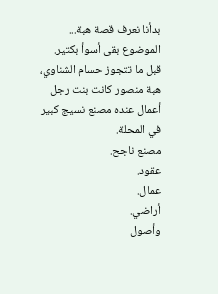بدأنا نعرف قصة هبة...
الموضوع بقى أسوأ بكتير.
قبل ما تتجوز حسام الشناوي، هبة منصور كانت بنت رجل أعمال عنده مصنع نسيج كبير في المحلة.
مصنع ناجح.
عقود.
عمال.
أراضي.
وأصول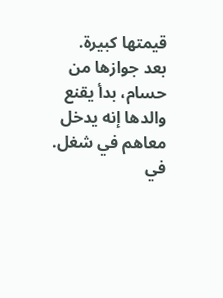قيمتها كبيرة.
بعد جوازها من حسام، بدأ يقنع والدها إنه يدخل معاهم في شغل.
في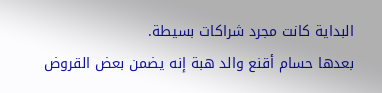البداية كانت مجرد شراكات بسيطة.
بعدها حسام أقنع والد هبة إنه يضمن بعض القروض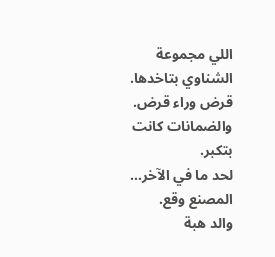اللي مجموعة الشناوي بتاخدها.
قرض وراء قرض.
والضمانات كانت بتكبر.
لحد ما في الآخر...
المصنع وقع.
والد هبة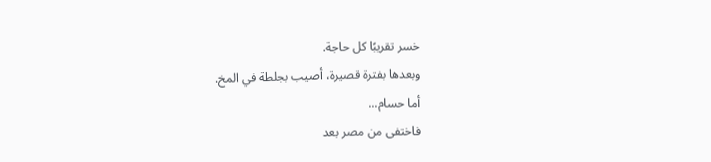خسر تقريبًا كل حاجة.
وبعدها بفترة قصيرة، أصيب بجلطة في المخ.
أما حسام...
فاختفى من مصر بعد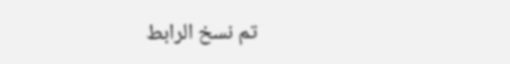تم نسخ الرابط